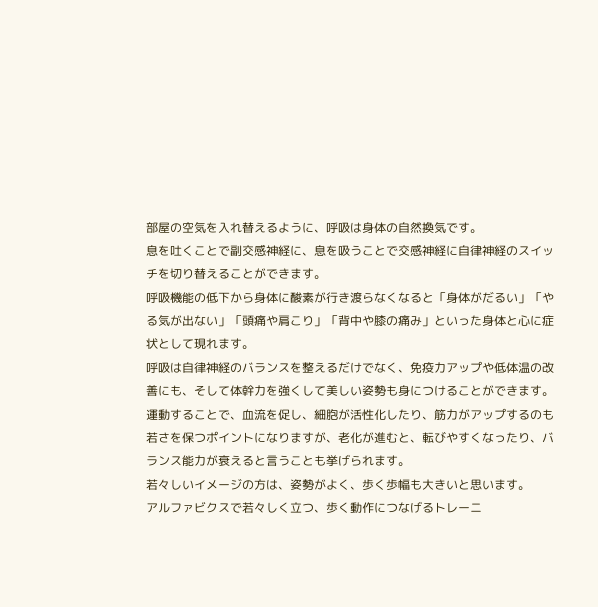部屋の空気を入れ替えるように、呼吸は身体の自然換気です。
息を吐くことで副交感神経に、息を吸うことで交感神経に自律神経のスイッチを切り替えることができます。
呼吸機能の低下から身体に酸素が行き渡らなくなると「身体がだるい」「やる気が出ない」「頭痛や肩こり」「背中や膝の痛み」といった身体と心に症状として現れます。
呼吸は自律神経のバランスを整えるだけでなく、免疫力アップや低体温の改善にも、そして体幹力を強くして美しい姿勢も身につけることができます。
運動することで、血流を促し、細胞が活性化したり、筋力がアップするのも若さを保つポイントになりますが、老化が進むと、転びやすくなったり、バランス能力が衰えると言うことも挙げられます。
若々しいイメージの方は、姿勢がよく、歩く歩幅も大きいと思います。
アルファビクスで若々しく立つ、歩く動作につなげるトレーニ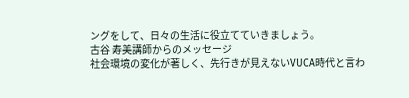ングをして、日々の生活に役立てていきましょう。
古谷 寿美講師からのメッセージ
社会環境の変化が著しく、先行きが見えないVUCA時代と言わ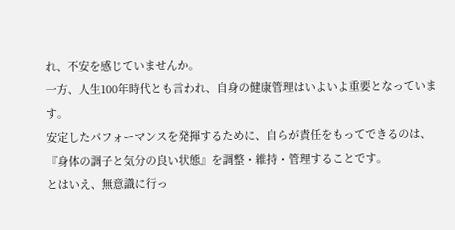れ、不安を感じていませんか。
一方、人生100年時代とも言われ、自身の健康管理はいよいよ重要となっています。
安定したパフォーマンスを発揮するために、自らが責任をもってできるのは、『身体の調子と気分の良い状態』を調整・維持・管理することです。
とはいえ、無意識に行っ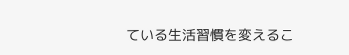ている生活習慣を変えるこ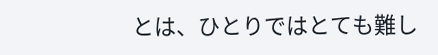とは、ひとりではとても難し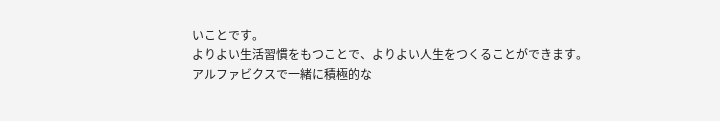いことです。
よりよい生活習慣をもつことで、よりよい人生をつくることができます。
アルファビクスで一緒に積極的な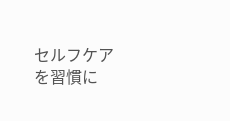セルフケアを習慣に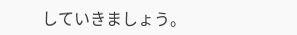していきましょう。